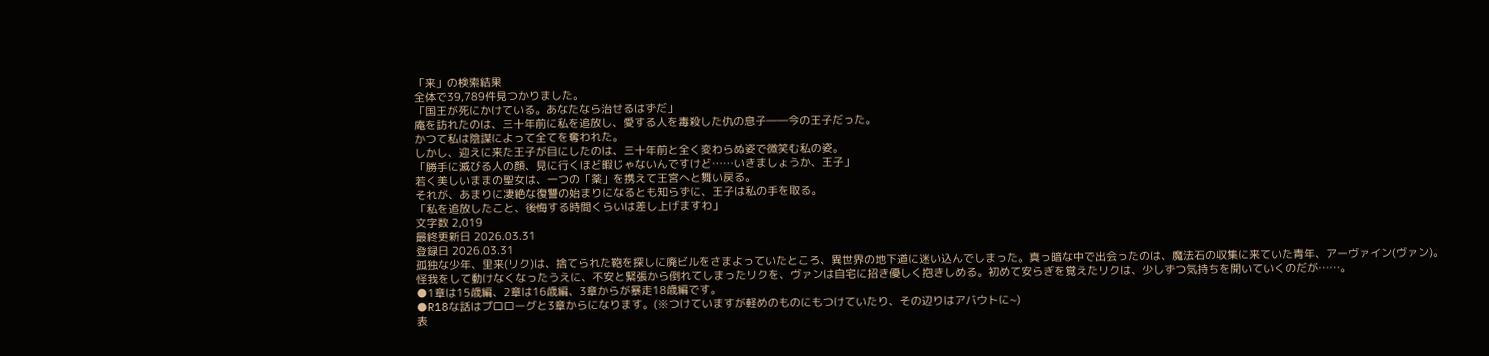「来」の検索結果
全体で39,789件見つかりました。
「国王が死にかけている。あなたなら治せるはずだ」
庵を訪れたのは、三十年前に私を追放し、愛する人を毒殺した仇の息子――今の王子だった。
かつて私は陰謀によって全てを奪われた。
しかし、迎えに来た王子が目にしたのは、三十年前と全く変わらぬ姿で微笑む私の姿。
「勝手に滅びる人の顔、見に行くほど暇じゃないんですけど……いきましょうか、王子」
若く美しいままの聖女は、一つの「薬」を携えて王宮へと舞い戻る。
それが、あまりに凄絶な復讐の始まりになるとも知らずに、王子は私の手を取る。
「私を追放したこと、後悔する時間くらいは差し上げますわ」
文字数 2,019
最終更新日 2026.03.31
登録日 2026.03.31
孤独な少年、里来(リク)は、捨てられた鞄を探しに廃ビルをさまよっていたところ、異世界の地下道に迷い込んでしまった。真っ暗な中で出会ったのは、魔法石の収集に来ていた青年、アーヴァイン(ヴァン)。
怪我をして動けなくなったうえに、不安と緊張から倒れてしまったリクを、ヴァンは自宅に招き優しく抱きしめる。初めて安らぎを覚えたリクは、少しずつ気持ちを開いていくのだが……。
●1章は15歳編、2章は16歳編、3章からが暴走18歳編です。
●R18な話はプロローグと3章からになります。(※つけていますが軽めのものにもつけていたり、その辺りはアバウトに~)
表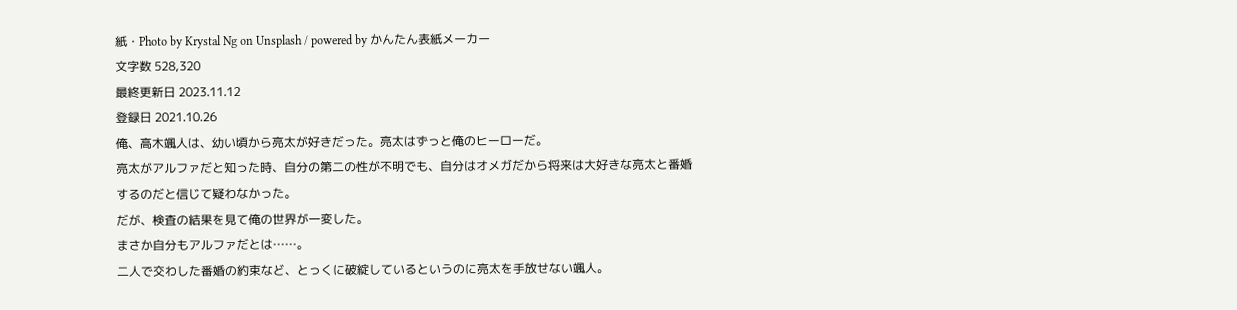紙・Photo by Krystal Ng on Unsplash / powered by かんたん表紙メーカー
文字数 528,320
最終更新日 2023.11.12
登録日 2021.10.26
俺、高木颯人は、幼い頃から亮太が好きだった。亮太はずっと俺のヒーローだ。
亮太がアルファだと知った時、自分の第二の性が不明でも、自分はオメガだから将来は大好きな亮太と番婚するのだと信じて疑わなかった。
だが、検査の結果を見て俺の世界が一変した。
まさか自分もアルファだとは……。
二人で交わした番婚の約束など、とっくに破綻しているというのに亮太を手放せない颯人。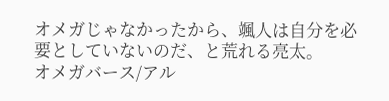オメガじゃなかったから、颯人は自分を必要としていないのだ、と荒れる亮太。
オメガバース/アル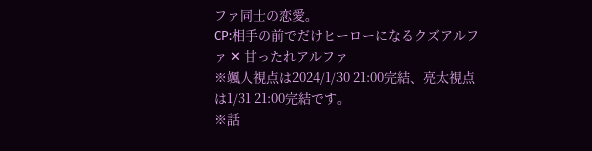ファ同士の恋愛。
CP:相手の前でだけヒーローになるクズアルファ ✕ 甘ったれアルファ
※颯人視点は2024/1/30 21:00完結、亮太視点は1/31 21:00完結です。
※話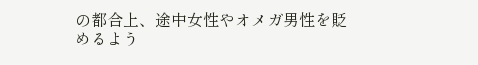の都合上、途中女性やオメガ男性を貶めるよう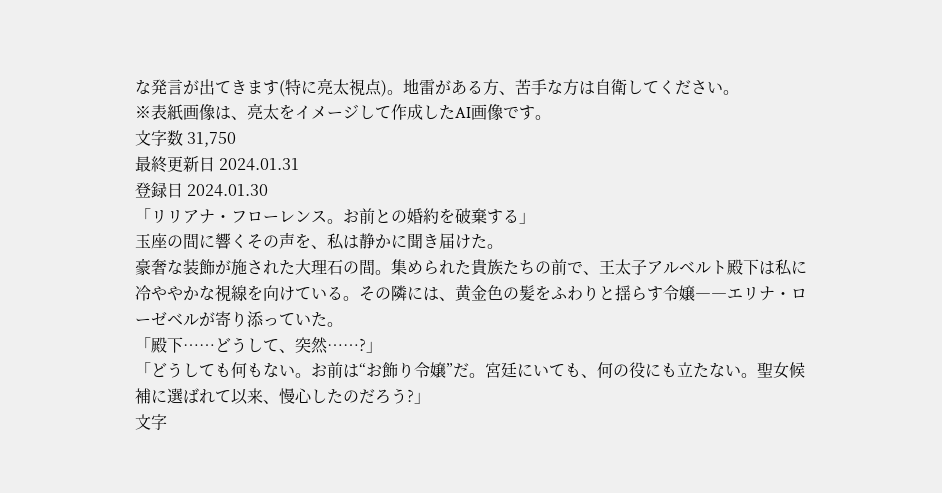な発言が出てきます(特に亮太視点)。地雷がある方、苦手な方は自衛してください。
※表紙画像は、亮太をイメージして作成したAI画像です。
文字数 31,750
最終更新日 2024.01.31
登録日 2024.01.30
「リリアナ・フローレンス。お前との婚約を破棄する」
玉座の間に響くその声を、私は静かに聞き届けた。
豪奢な装飾が施された大理石の間。集められた貴族たちの前で、王太子アルベルト殿下は私に冷ややかな視線を向けている。その隣には、黄金色の髪をふわりと揺らす令嬢――エリナ・ローゼベルが寄り添っていた。
「殿下……どうして、突然……?」
「どうしても何もない。お前は“お飾り令嬢”だ。宮廷にいても、何の役にも立たない。聖女候補に選ばれて以来、慢心したのだろう?」
文字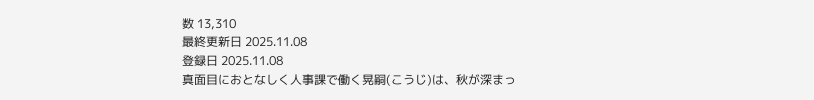数 13,310
最終更新日 2025.11.08
登録日 2025.11.08
真面目におとなしく人事課で働く晃嗣(こうじ)は、秋が深まっ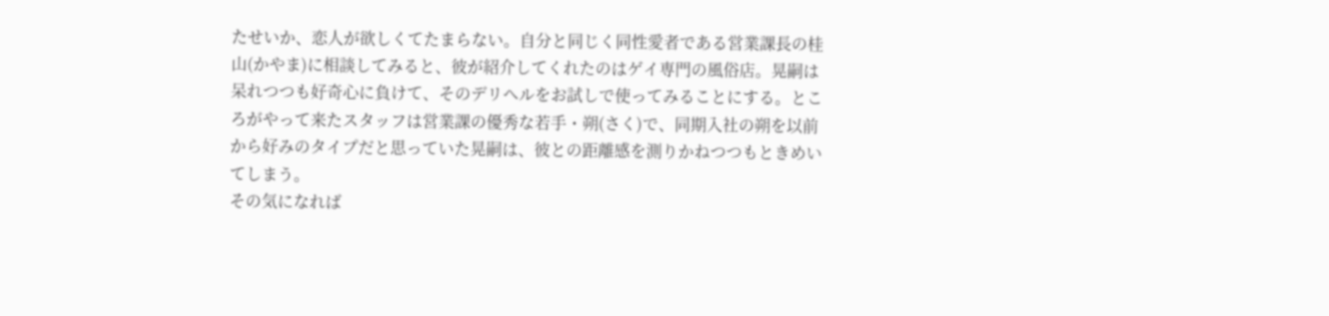たせいか、恋人が欲しくてたまらない。自分と同じく同性愛者である営業課長の桂山(かやま)に相談してみると、彼が紹介してくれたのはゲイ専門の風俗店。晃嗣は呆れつつも好奇心に負けて、そのデリヘルをお試しで使ってみることにする。ところがやって来たスタッフは営業課の優秀な若手・朔(さく)で、同期入社の朔を以前から好みのタイプだと思っていた晃嗣は、彼との距離感を測りかねつつもときめいてしまう。
その気になれば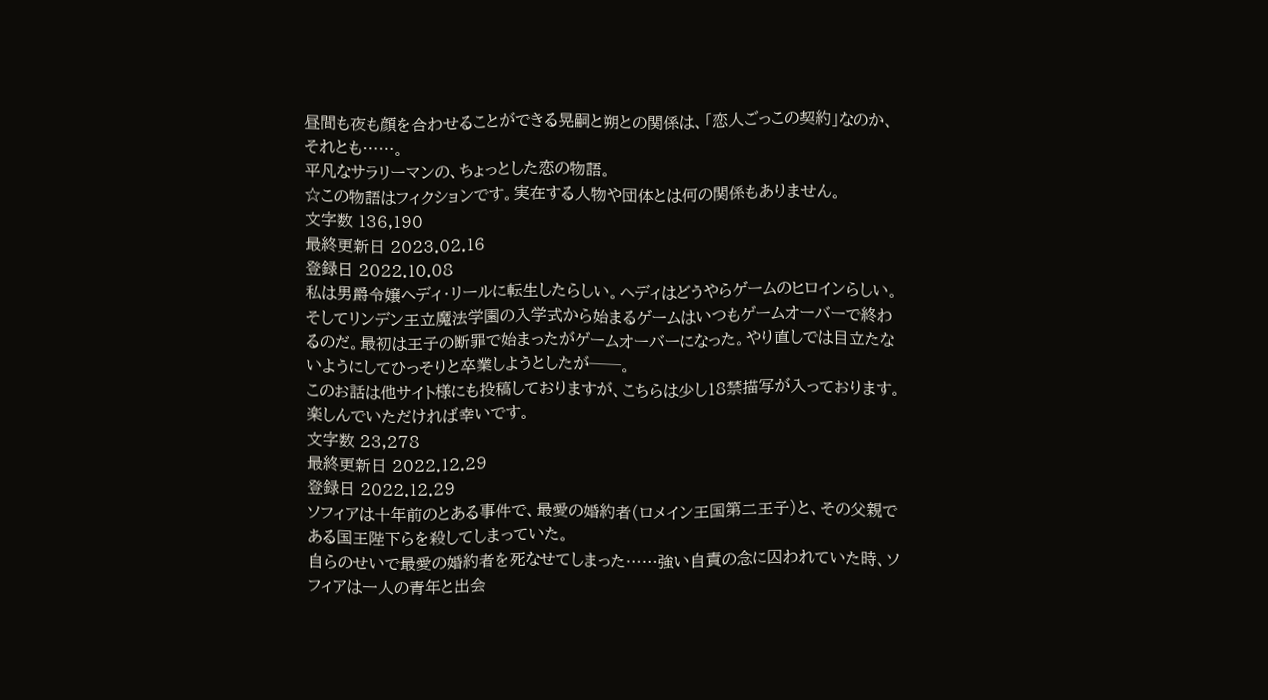昼間も夜も顔を合わせることができる晃嗣と朔との関係は、「恋人ごっこの契約」なのか、それとも……。
平凡なサラリーマンの、ちょっとした恋の物語。
☆この物語はフィクションです。実在する人物や団体とは何の関係もありません。
文字数 136,190
最終更新日 2023.02.16
登録日 2022.10.08
私は男爵令嬢ヘディ・リールに転生したらしい。ヘディはどうやらゲームのヒロインらしい。そしてリンデン王立魔法学園の入学式から始まるゲームはいつもゲームオーバーで終わるのだ。最初は王子の断罪で始まったがゲームオーバーになった。やり直しでは目立たないようにしてひっそりと卒業しようとしたが──。
このお話は他サイト様にも投稿しておりますが、こちらは少し18禁描写が入っております。楽しんでいただければ幸いです。
文字数 23,278
最終更新日 2022.12.29
登録日 2022.12.29
ソフィアは十年前のとある事件で、最愛の婚約者(ロメイン王国第二王子)と、その父親である国王陛下らを殺してしまっていた。
自らのせいで最愛の婚約者を死なせてしまった……強い自責の念に囚われていた時、ソフィアは一人の青年と出会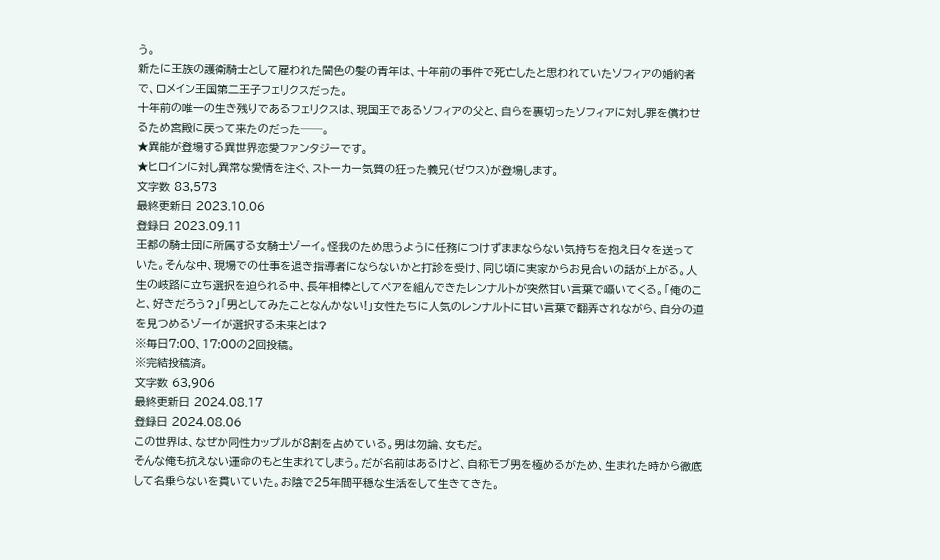う。
新たに王族の護衛騎士として雇われた闇色の髪の青年は、十年前の事件で死亡したと思われていたソフィアの婚約者で、ロメイン王国第二王子フェリクスだった。
十年前の唯一の生き残りであるフェリクスは、現国王であるソフィアの父と、自らを裏切ったソフィアに対し罪を償わせるため宮殿に戻って来たのだった──。
★異能が登場する異世界恋愛ファンタジーです。
★ヒロインに対し異常な愛情を注ぐ、ストーカー気質の狂った義兄(ゼウス)が登場します。
文字数 83,573
最終更新日 2023.10.06
登録日 2023.09.11
王都の騎士団に所属する女騎士ゾーイ。怪我のため思うように任務につけずままならない気持ちを抱え日々を送っていた。そんな中、現場での仕事を退き指導者にならないかと打診を受け、同じ頃に実家からお見合いの話が上がる。人生の岐路に立ち選択を迫られる中、長年相棒としてペアを組んできたレンナルトが突然甘い言葉で囁いてくる。「俺のこと、好きだろう?」「男としてみたことなんかない!」女性たちに人気のレンナルトに甘い言葉で翻弄されながら、自分の道を見つめるゾーイが選択する未来とは?
※毎日7:00、17:00の2回投稿。
※完結投稿済。
文字数 63,906
最終更新日 2024.08.17
登録日 2024.08.06
この世界は、なぜか同性カップルが8割を占めている。男は勿論、女もだ。
そんな俺も抗えない運命のもと生まれてしまう。だが名前はあるけど、自称モブ男を極めるがため、生まれた時から徹底して名乗らないを貫いていた。お陰で25年間平穏な生活をして生きてきた。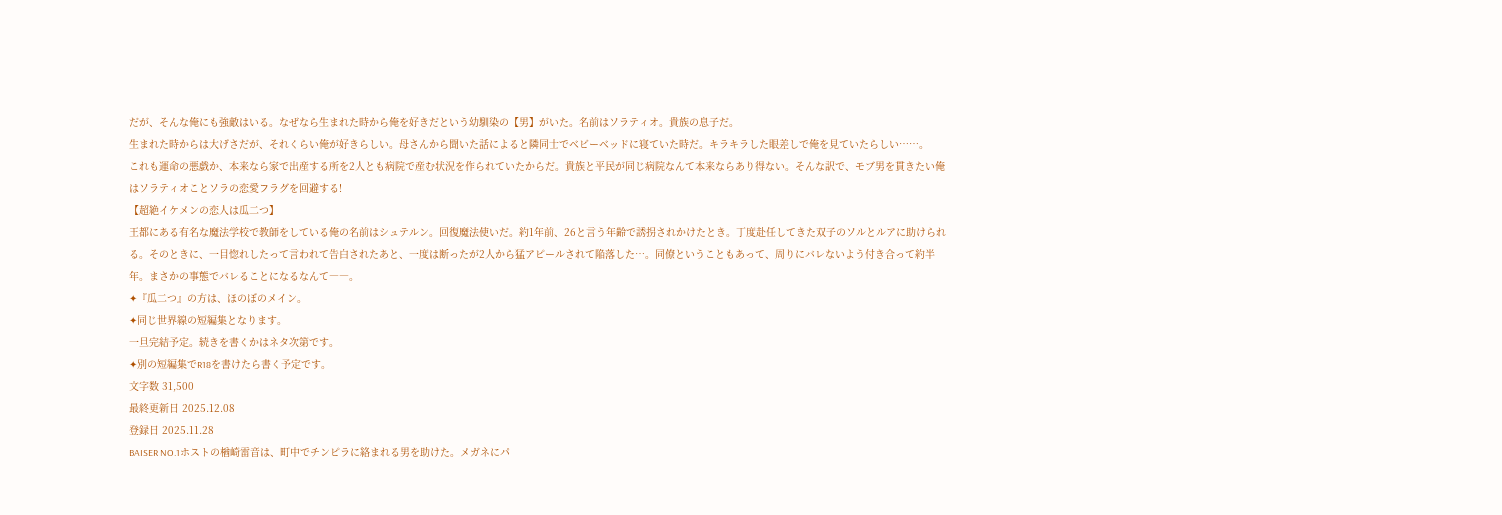だが、そんな俺にも強敵はいる。なぜなら生まれた時から俺を好きだという幼馴染の【男】がいた。名前はソラティオ。貴族の息子だ。
生まれた時からは大げさだが、それくらい俺が好きらしい。母さんから聞いた話によると隣同士でベビーベッドに寝ていた時だ。キラキラした眼差しで俺を見ていたらしい……。
これも運命の悪戯か、本来なら家で出産する所を2人とも病院で産む状況を作られていたからだ。貴族と平民が同じ病院なんて本来ならあり得ない。そんな訳で、モブ男を貫きたい俺はソラティオことソラの恋愛フラグを回避する!
【超絶イケメンの恋人は瓜二つ】
王都にある有名な魔法学校で教師をしている俺の名前はシュテルン。回復魔法使いだ。約1年前、26と言う年齢で誘拐されかけたとき。丁度赴任してきた双子のソルとルアに助けられる。そのときに、一目惚れしたって言われて告白されたあと、一度は断ったが2人から猛アピールされて陥落した…。同僚ということもあって、周りにバレないよう付き合って約半年。まさかの事態でバレることになるなんて――。
✦『瓜二つ』の方は、ほのぼのメイン。
✦同じ世界線の短編集となります。
一旦完結予定。続きを書くかはネタ次第です。
✦別の短編集でR18を書けたら書く予定です。
文字数 31,500
最終更新日 2025.12.08
登録日 2025.11.28
BAISER NO.1ホストの楢崎雷音は、町中でチンピラに絡まれる男を助けた。メガネにパ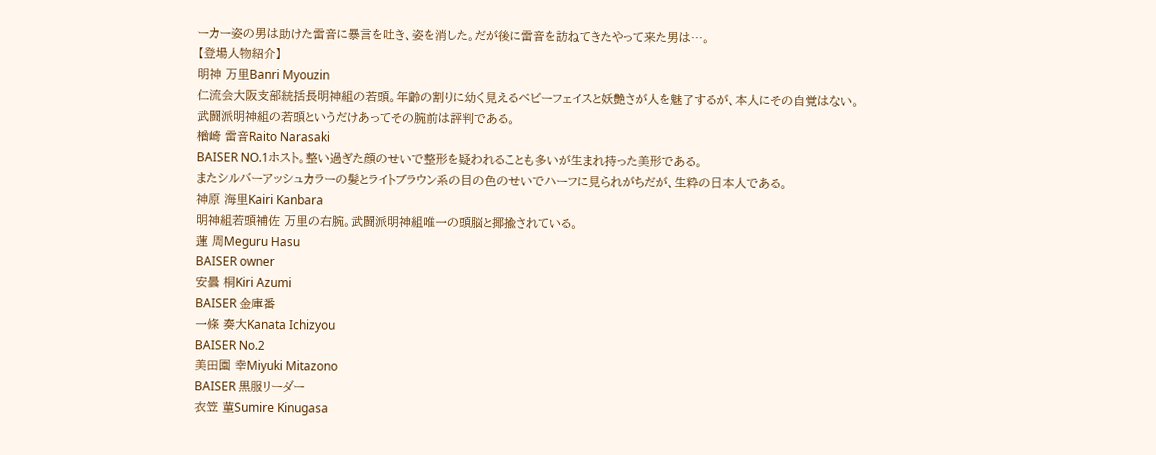ーカー姿の男は助けた雷音に暴言を吐き、姿を消した。だが後に雷音を訪ねてきたやって来た男は…。
【登場人物紹介】
明神 万里Banri Myouzin
仁流会大阪支部統括長明神組の若頭。年齢の割りに幼く見えるベビーフェイスと妖艶さが人を魅了するが、本人にその自覚はない。
武闘派明神組の若頭というだけあってその腕前は評判である。
楢崎 雷音Raito Narasaki
BAISER NO.1ホスト。整い過ぎた顔のせいで整形を疑われることも多いが生まれ持った美形である。
またシルバーアッシュカラーの髪とライトブラウン系の目の色のせいでハーフに見られがちだが、生粋の日本人である。
神原 海里Kairi Kanbara
明神組若頭補佐 万里の右腕。武闘派明神組唯一の頭脳と揶揄されている。
蓮 周Meguru Hasu
BAISER owner
安曇 桐Kiri Azumi
BAISER 金庫番
一條 奏大Kanata Ichizyou
BAISER No.2
美田園 幸Miyuki Mitazono
BAISER 黒服リーダー
衣笠 菫Sumire Kinugasa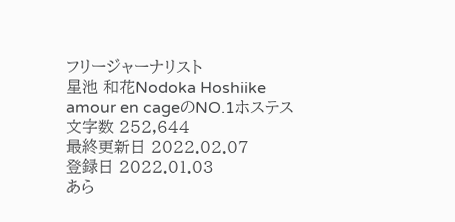フリージャーナリスト
星池 和花Nodoka Hoshiike
amour en cageのNO.1ホステス
文字数 252,644
最終更新日 2022.02.07
登録日 2022.01.03
あら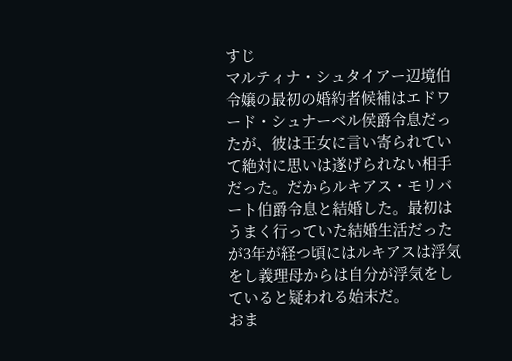すじ
マルティナ・シュタイアー辺境伯令嬢の最初の婚約者候補はエドワード・シュナーベル侯爵令息だったが、彼は王女に言い寄られていて絶対に思いは遂げられない相手だった。だからルキアス・モリバート伯爵令息と結婚した。最初はうまく行っていた結婚生活だったが3年が経つ頃にはルキアスは浮気をし義理母からは自分が浮気をしていると疑われる始末だ。
おま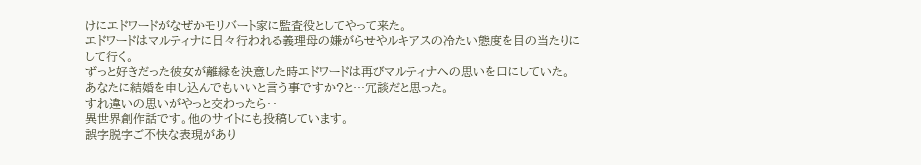けにエドワードがなぜかモリバート家に監査役としてやって来た。
エドワードはマルティナに日々行われる義理母の嫌がらせやルキアスの冷たい態度を目の当たりにして行く。
ずっと好きだった彼女が離縁を決意した時エドワードは再びマルティナへの思いを口にしていた。
あなたに結婚を申し込んでもいいと言う事ですか?と…冗談だと思った。
すれ違いの思いがやっと交わったら‥
異世界創作話です。他のサイトにも投稿しています。
誤字脱字ご不快な表現があり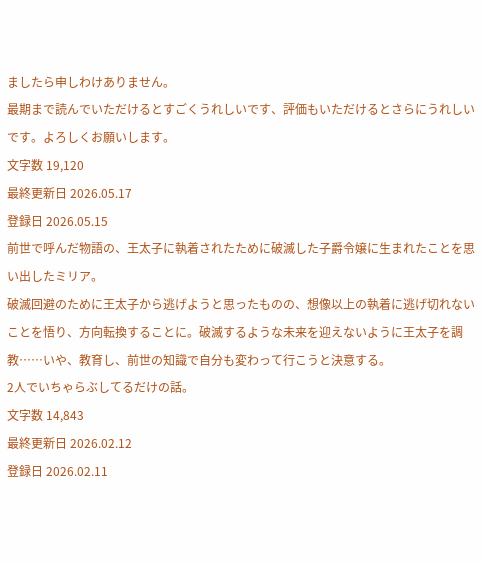ましたら申しわけありません。
最期まで読んでいただけるとすごくうれしいです、評価もいただけるとさらにうれしいです。よろしくお願いします。
文字数 19,120
最終更新日 2026.05.17
登録日 2026.05.15
前世で呼んだ物語の、王太子に執着されたために破滅した子爵令嬢に生まれたことを思い出したミリア。
破滅回避のために王太子から逃げようと思ったものの、想像以上の執着に逃げ切れないことを悟り、方向転換することに。破滅するような未来を迎えないように王太子を調教……いや、教育し、前世の知識で自分も変わって行こうと決意する。
2人でいちゃらぶしてるだけの話。
文字数 14,843
最終更新日 2026.02.12
登録日 2026.02.11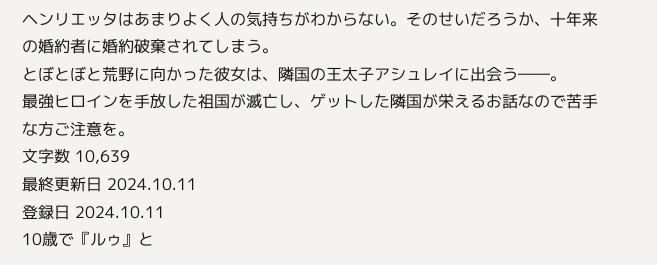ヘンリエッタはあまりよく人の気持ちがわからない。そのせいだろうか、十年来の婚約者に婚約破棄されてしまう。
とぼとぼと荒野に向かった彼女は、隣国の王太子アシュレイに出会う――。
最強ヒロインを手放した祖国が滅亡し、ゲットした隣国が栄えるお話なので苦手な方ご注意を。
文字数 10,639
最終更新日 2024.10.11
登録日 2024.10.11
10歳で『ルゥ』と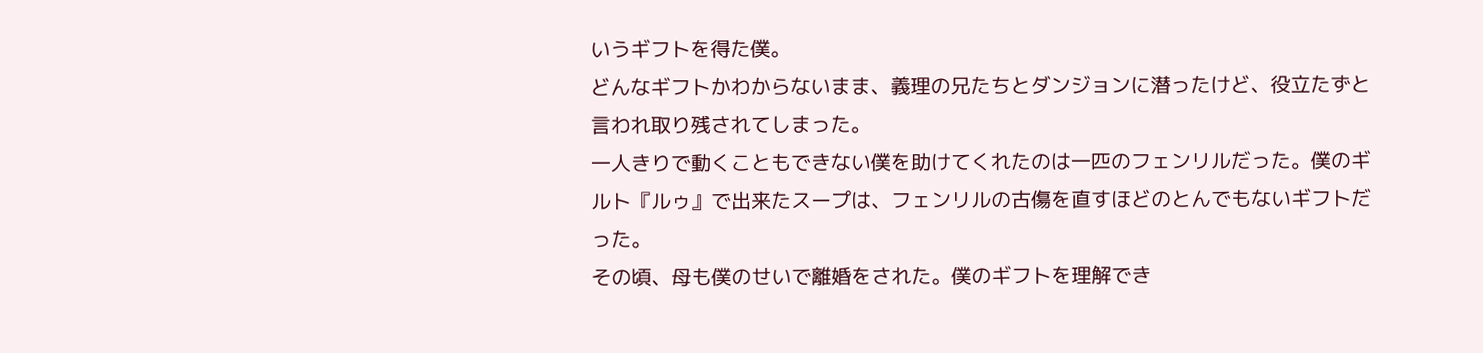いうギフトを得た僕。
どんなギフトかわからないまま、義理の兄たちとダンジョンに潜ったけど、役立たずと言われ取り残されてしまった。
一人きりで動くこともできない僕を助けてくれたのは一匹のフェンリルだった。僕のギルト『ルゥ』で出来たスープは、フェンリルの古傷を直すほどのとんでもないギフトだった。
その頃、母も僕のせいで離婚をされた。僕のギフトを理解でき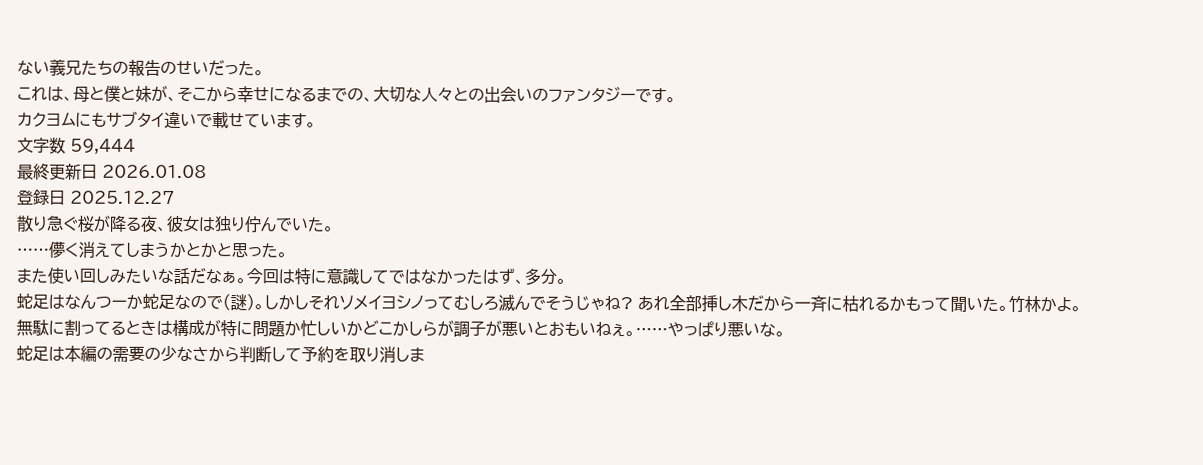ない義兄たちの報告のせいだった。
これは、母と僕と妹が、そこから幸せになるまでの、大切な人々との出会いのファンタジーです。
カクヨムにもサブタイ違いで載せています。
文字数 59,444
最終更新日 2026.01.08
登録日 2025.12.27
散り急ぐ桜が降る夜、彼女は独り佇んでいた。
……儚く消えてしまうかとかと思った。
また使い回しみたいな話だなぁ。今回は特に意識してではなかったはず、多分。
蛇足はなんつーか蛇足なので(謎)。しかしそれソメイヨシノってむしろ滅んでそうじゃね? あれ全部挿し木だから一斉に枯れるかもって聞いた。竹林かよ。
無駄に割ってるときは構成が特に問題か忙しいかどこかしらが調子が悪いとおもいねぇ。……やっぱり悪いな。
蛇足は本編の需要の少なさから判断して予約を取り消しま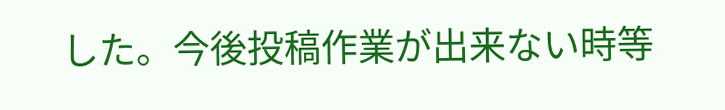した。今後投稿作業が出来ない時等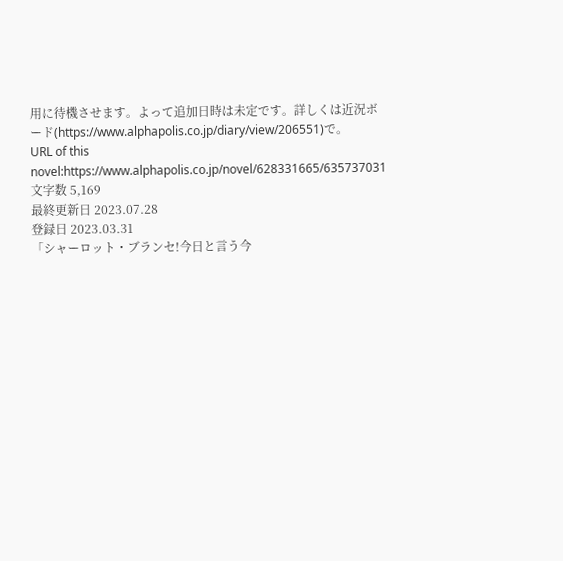用に待機させます。よって追加日時は未定です。詳しくは近況ボード(https://www.alphapolis.co.jp/diary/view/206551)で。
URL of this novel:https://www.alphapolis.co.jp/novel/628331665/635737031
文字数 5,169
最終更新日 2023.07.28
登録日 2023.03.31
「シャーロット・ブランセ!今日と言う今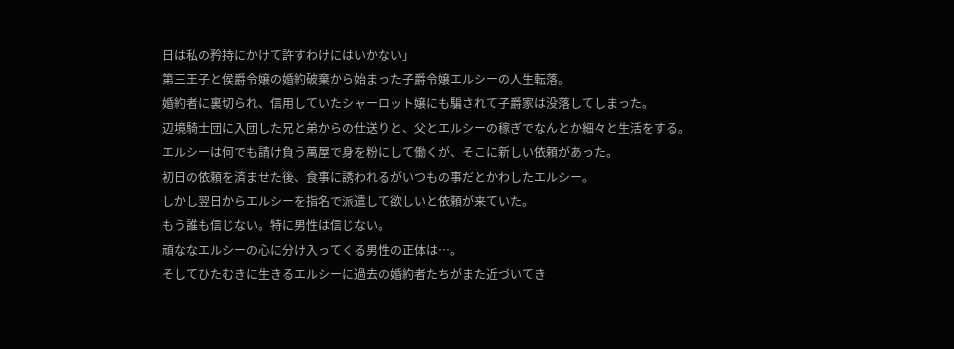日は私の矜持にかけて許すわけにはいかない」
第三王子と侯爵令嬢の婚約破棄から始まった子爵令嬢エルシーの人生転落。
婚約者に裏切られ、信用していたシャーロット嬢にも騙されて子爵家は没落してしまった。
辺境騎士団に入団した兄と弟からの仕送りと、父とエルシーの稼ぎでなんとか細々と生活をする。
エルシーは何でも請け負う萬屋で身を粉にして働くが、そこに新しい依頼があった。
初日の依頼を済ませた後、食事に誘われるがいつもの事だとかわしたエルシー。
しかし翌日からエルシーを指名で派遣して欲しいと依頼が来ていた。
もう誰も信じない。特に男性は信じない。
頑ななエルシーの心に分け入ってくる男性の正体は…。
そしてひたむきに生きるエルシーに過去の婚約者たちがまた近づいてき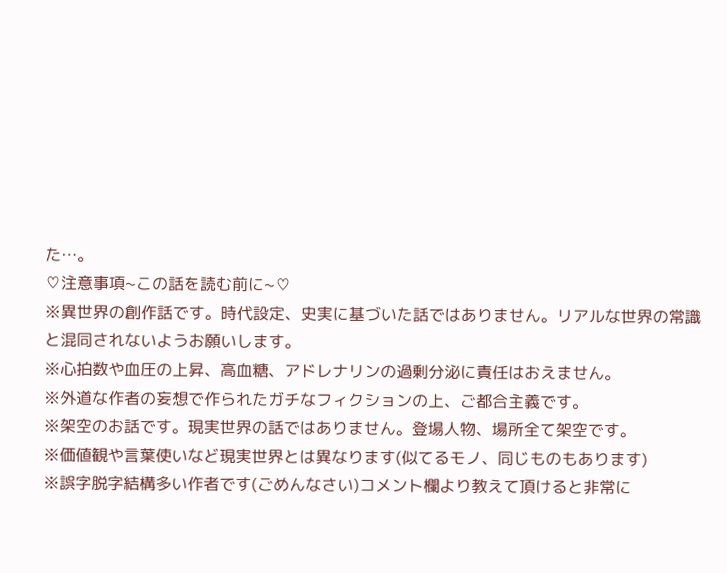た…。
♡注意事項~この話を読む前に~♡
※異世界の創作話です。時代設定、史実に基づいた話ではありません。リアルな世界の常識と混同されないようお願いします。
※心拍数や血圧の上昇、高血糖、アドレナリンの過剰分泌に責任はおえません。
※外道な作者の妄想で作られたガチなフィクションの上、ご都合主義です。
※架空のお話です。現実世界の話ではありません。登場人物、場所全て架空です。
※価値観や言葉使いなど現実世界とは異なります(似てるモノ、同じものもあります)
※誤字脱字結構多い作者です(ごめんなさい)コメント欄より教えて頂けると非常に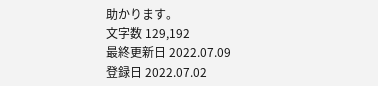助かります。
文字数 129,192
最終更新日 2022.07.09
登録日 2022.07.02